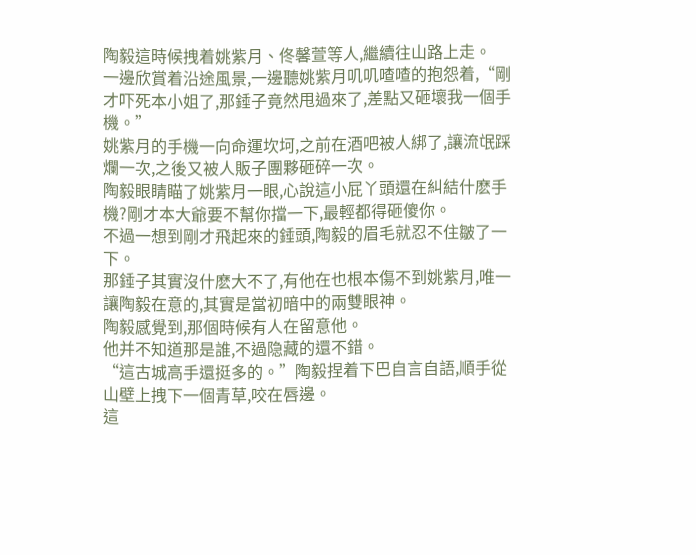陶毅這時候拽着姚紫月、佟馨萱等人,繼續往山路上走。
一邊欣賞着沿途風景,一邊聽姚紫月叽叽喳喳的抱怨着,“剛才吓死本小姐了,那錘子竟然甩過來了,差點又砸壞我一個手機。”
姚紫月的手機一向命運坎坷,之前在酒吧被人綁了,讓流氓踩爛一次,之後又被人販子團夥砸碎一次。
陶毅眼睛瞄了姚紫月一眼,心說這小屁丫頭還在糾結什麽手機?剛才本大爺要不幫你擋一下,最輕都得砸傻你。
不過一想到剛才飛起來的錘頭,陶毅的眉毛就忍不住皺了一下。
那錘子其實沒什麽大不了,有他在也根本傷不到姚紫月,唯一讓陶毅在意的,其實是當初暗中的兩雙眼神。
陶毅感覺到,那個時候有人在留意他。
他并不知道那是誰,不過隐藏的還不錯。
“這古城高手還挺多的。”陶毅捏着下巴自言自語,順手從山壁上拽下一個青草,咬在唇邊。
這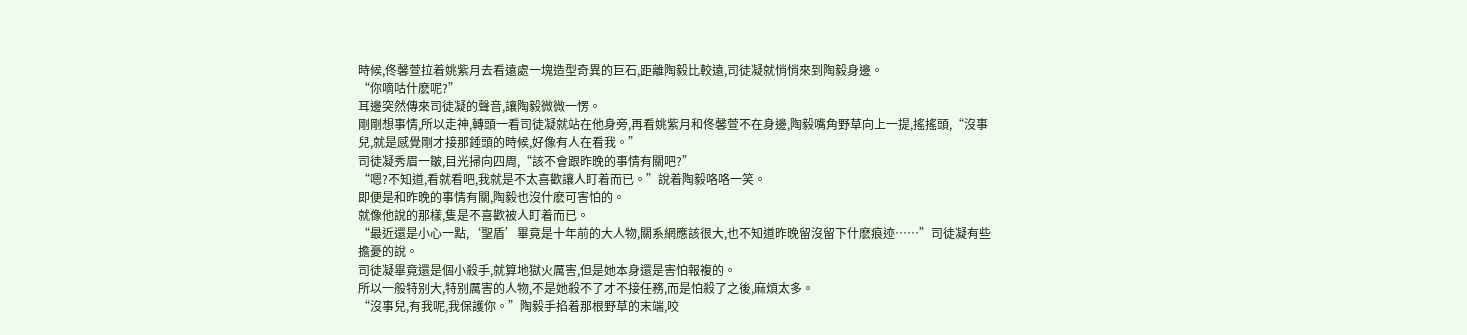時候,佟馨萱拉着姚紫月去看遠處一塊造型奇異的巨石,距離陶毅比較遠,司徒凝就悄悄來到陶毅身邊。
“你嘀咕什麽呢?”
耳邊突然傳來司徒凝的聲音,讓陶毅微微一愣。
剛剛想事情,所以走神,轉頭一看司徒凝就站在他身旁,再看姚紫月和佟馨萱不在身邊,陶毅嘴角野草向上一提,搖搖頭,“沒事兒,就是感覺剛才接那錘頭的時候,好像有人在看我。”
司徒凝秀眉一皺,目光掃向四周,“該不會跟昨晚的事情有關吧?”
“嗯?不知道,看就看吧,我就是不太喜歡讓人盯着而已。”說着陶毅咯咯一笑。
即便是和昨晚的事情有關,陶毅也沒什麽可害怕的。
就像他說的那樣,隻是不喜歡被人盯着而已。
“最近還是小心一點,‘聖盾’畢竟是十年前的大人物,關系網應該很大,也不知道昨晚留沒留下什麽痕迹……”司徒凝有些擔憂的說。
司徒凝畢竟還是個小殺手,就算地獄火厲害,但是她本身還是害怕報複的。
所以一般特别大,特别厲害的人物,不是她殺不了才不接任務,而是怕殺了之後,麻煩太多。
“沒事兒,有我呢,我保護你。”陶毅手掐着那根野草的末端,咬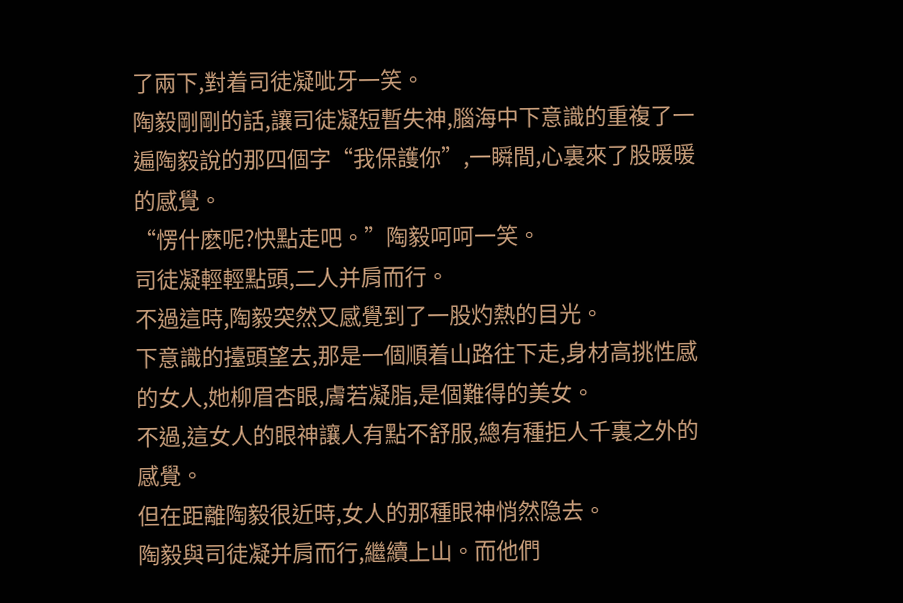了兩下,對着司徒凝呲牙一笑。
陶毅剛剛的話,讓司徒凝短暫失神,腦海中下意識的重複了一遍陶毅說的那四個字“我保護你”,一瞬間,心裏來了股暖暖的感覺。
“愣什麽呢?快點走吧。”陶毅呵呵一笑。
司徒凝輕輕點頭,二人并肩而行。
不過這時,陶毅突然又感覺到了一股灼熱的目光。
下意識的擡頭望去,那是一個順着山路往下走,身材高挑性感的女人,她柳眉杏眼,膚若凝脂,是個難得的美女。
不過,這女人的眼神讓人有點不舒服,總有種拒人千裏之外的感覺。
但在距離陶毅很近時,女人的那種眼神悄然隐去。
陶毅與司徒凝并肩而行,繼續上山。而他們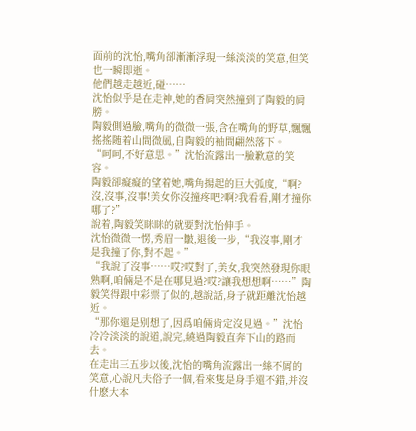面前的沈怡,嘴角卻漸漸浮現一絲淡淡的笑意,但笑也一瞬即逝。
他們越走越近,碰……
沈怡似乎是在走神,她的香肩突然撞到了陶毅的肩膀。
陶毅側過臉,嘴角的微微一張,含在嘴角的野草,飄飄搖搖随着山間微風,自陶毅的袖間翩然落下。
“呵呵,不好意思。”沈怡流露出一臉歉意的笑容。
陶毅卻癡癡的望着她,嘴角揚起的巨大弧度,“啊?沒,沒事,沒事!美女你沒撞疼吧?啊?我看看,剛才撞你哪了?”
說着,陶毅笑眯眯的就要對沈怡伸手。
沈怡微微一愣,秀眉一皺,退後一步,“我沒事,剛才是我撞了你,對不起。”
“我說了沒事……哎?哎對了,美女,我突然發現你眼熟啊,咱倆是不是在哪見過?哎?讓我想想啊……”陶毅笑得跟中彩票了似的,越說話,身子就距離沈怡越近。
“那你還是别想了,因爲咱倆肯定沒見過。”沈怡冷冷淡淡的說道,說完,繞過陶毅直奔下山的路而去。
在走出三五步以後,沈怡的嘴角流露出一絲不屑的笑意,心說凡夫俗子一個,看來隻是身手還不錯,并沒什麽大本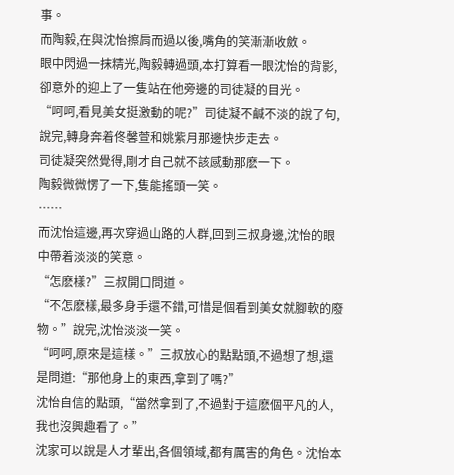事。
而陶毅,在與沈怡擦肩而過以後,嘴角的笑漸漸收斂。
眼中閃過一抹精光,陶毅轉過頭,本打算看一眼沈怡的背影,卻意外的迎上了一隻站在他旁邊的司徒凝的目光。
“呵呵,看見美女挺激動的呢?”司徒凝不鹹不淡的說了句,說完,轉身奔着佟馨萱和姚紫月那邊快步走去。
司徒凝突然覺得,剛才自己就不該感動那麽一下。
陶毅微微愣了一下,隻能搖頭一笑。
……
而沈怡這邊,再次穿過山路的人群,回到三叔身邊,沈怡的眼中帶着淡淡的笑意。
“怎麽樣?”三叔開口問道。
“不怎麽樣,最多身手還不錯,可惜是個看到美女就腳軟的廢物。”說完,沈怡淡淡一笑。
“呵呵,原來是這樣。”三叔放心的點點頭,不過想了想,還是問道:“那他身上的東西,拿到了嗎?”
沈怡自信的點頭,“當然拿到了,不過對于這麽個平凡的人,我也沒興趣看了。”
沈家可以說是人才輩出,各個領域,都有厲害的角色。沈怡本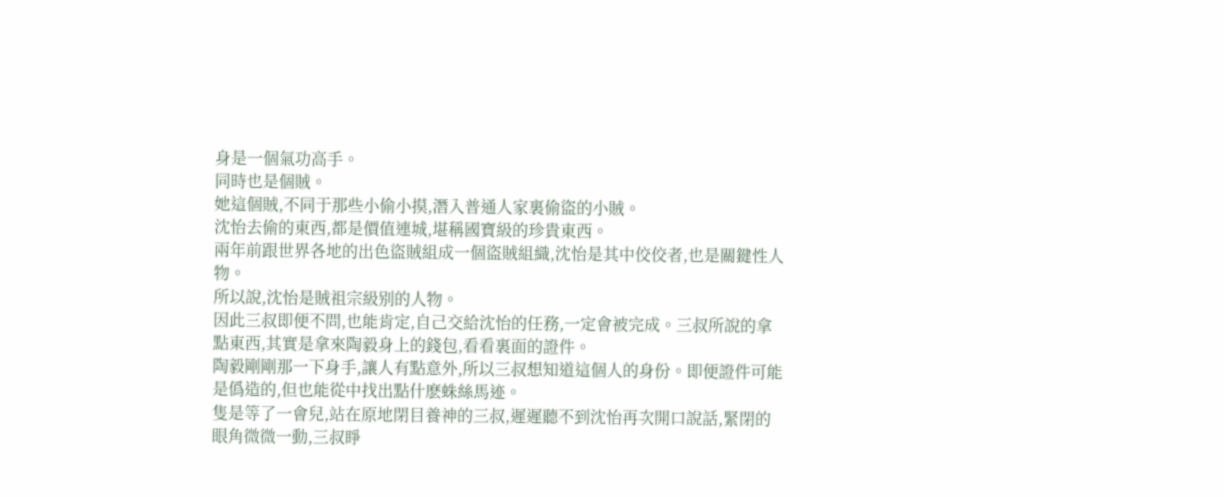身是一個氣功高手。
同時也是個賊。
她這個賊,不同于那些小偷小摸,潛入普通人家裏偷盜的小賊。
沈怡去偷的東西,都是價值連城,堪稱國寶級的珍貴東西。
兩年前跟世界各地的出色盜賊組成一個盜賊組織,沈怡是其中佼佼者,也是關鍵性人物。
所以說,沈怡是賊祖宗級别的人物。
因此三叔即便不問,也能肯定,自己交給沈怡的任務,一定會被完成。三叔所說的拿點東西,其實是拿來陶毅身上的錢包,看看裏面的證件。
陶毅剛剛那一下身手,讓人有點意外,所以三叔想知道這個人的身份。即便證件可能是僞造的,但也能從中找出點什麽蛛絲馬迹。
隻是等了一會兒,站在原地閉目養神的三叔,遲遲聽不到沈怡再次開口說話,緊閉的眼角微微一動,三叔睜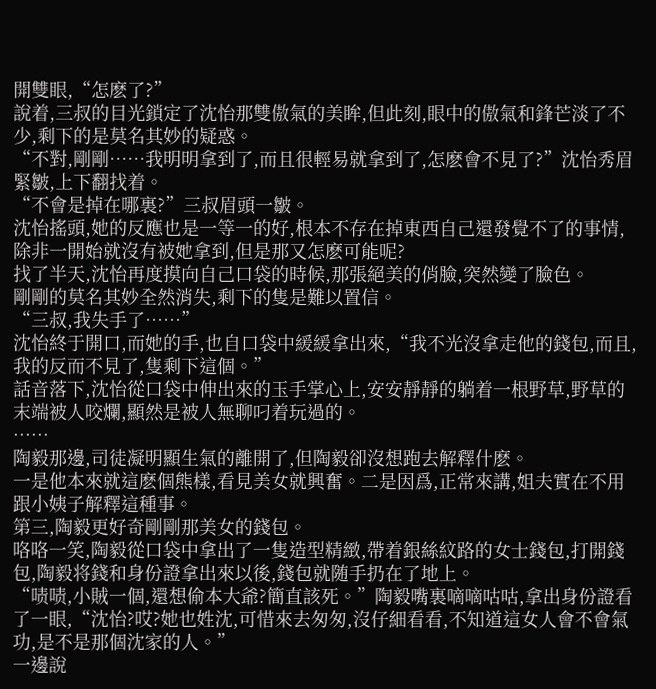開雙眼,“怎麽了?”
說着,三叔的目光鎖定了沈怡那雙傲氣的美眸,但此刻,眼中的傲氣和鋒芒淡了不少,剩下的是莫名其妙的疑惑。
“不對,剛剛……我明明拿到了,而且很輕易就拿到了,怎麽會不見了?”沈怡秀眉緊皺,上下翻找着。
“不會是掉在哪裏?”三叔眉頭一皺。
沈怡搖頭,她的反應也是一等一的好,根本不存在掉東西自己還發覺不了的事情,除非一開始就沒有被她拿到,但是那又怎麽可能呢?
找了半天,沈怡再度摸向自己口袋的時候,那張絕美的俏臉,突然變了臉色。
剛剛的莫名其妙全然消失,剩下的隻是難以置信。
“三叔,我失手了……”
沈怡終于開口,而她的手,也自口袋中緩緩拿出來,“我不光沒拿走他的錢包,而且,我的反而不見了,隻剩下這個。”
話音落下,沈怡從口袋中伸出來的玉手掌心上,安安靜靜的躺着一根野草,野草的末端被人咬爛,顯然是被人無聊叼着玩過的。
……
陶毅那邊,司徒凝明顯生氣的離開了,但陶毅卻沒想跑去解釋什麽。
一是他本來就這麽個熊樣,看見美女就興奮。二是因爲,正常來講,姐夫實在不用跟小姨子解釋這種事。
第三,陶毅更好奇剛剛那美女的錢包。
咯咯一笑,陶毅從口袋中拿出了一隻造型精緻,帶着銀絲紋路的女士錢包,打開錢包,陶毅将錢和身份證拿出來以後,錢包就随手扔在了地上。
“啧啧,小賊一個,還想偷本大爺?簡直該死。”陶毅嘴裏嘀嘀咕咕,拿出身份證看了一眼,“沈怡?哎?她也姓沈,可惜來去匆匆,沒仔細看看,不知道這女人會不會氣功,是不是那個沈家的人。”
一邊說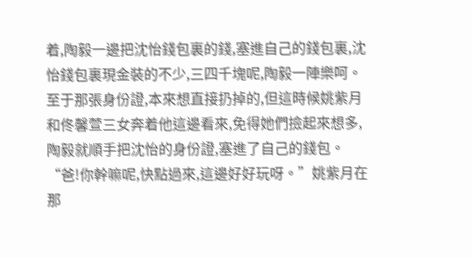着,陶毅一邊把沈怡錢包裏的錢,塞進自己的錢包裏,沈怡錢包裏現金裝的不少,三四千塊呢,陶毅一陣樂呵。
至于那張身份證,本來想直接扔掉的,但這時候姚紫月和佟馨萱三女奔着他這邊看來,免得她們撿起來想多,陶毅就順手把沈怡的身份證,塞進了自己的錢包。
“爸!你幹嘛呢,快點過來,這邊好好玩呀。”姚紫月在那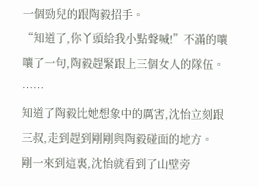一個勁兒的跟陶毅招手。
“知道了,你丫頭給我小點聲喊!”不滿的嚷嚷了一句,陶毅趕緊跟上三個女人的隊伍。
……
知道了陶毅比她想象中的厲害,沈怡立刻跟三叔,走到趕到剛剛與陶毅碰面的地方。
剛一來到這裏,沈怡就看到了山壁旁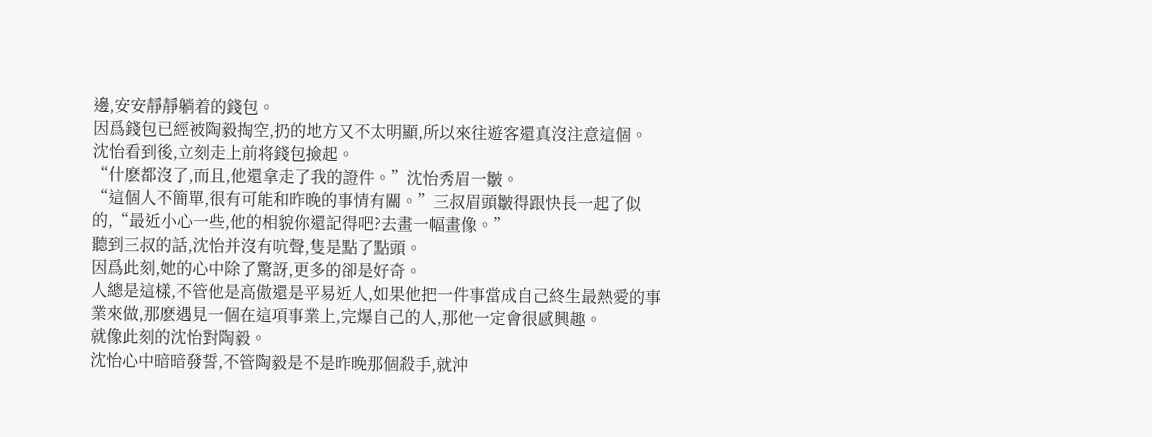邊,安安靜靜躺着的錢包。
因爲錢包已經被陶毅掏空,扔的地方又不太明顯,所以來往遊客還真沒注意這個。
沈怡看到後,立刻走上前将錢包撿起。
“什麽都沒了,而且,他還拿走了我的證件。”沈怡秀眉一皺。
“這個人不簡單,很有可能和昨晚的事情有關。”三叔眉頭皺得跟快長一起了似的,“最近小心一些,他的相貌你還記得吧?去畫一幅畫像。”
聽到三叔的話,沈怡并沒有吭聲,隻是點了點頭。
因爲此刻,她的心中除了驚訝,更多的卻是好奇。
人總是這樣,不管他是高傲還是平易近人,如果他把一件事當成自己終生最熱愛的事業來做,那麽遇見一個在這項事業上,完爆自己的人,那他一定會很感興趣。
就像此刻的沈怡對陶毅。
沈怡心中暗暗發誓,不管陶毅是不是昨晚那個殺手,就沖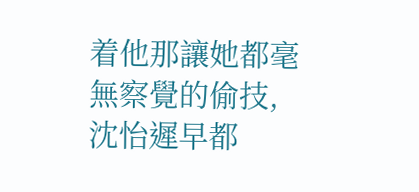着他那讓她都毫無察覺的偷技,沈怡遲早都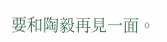要和陶毅再見一面。